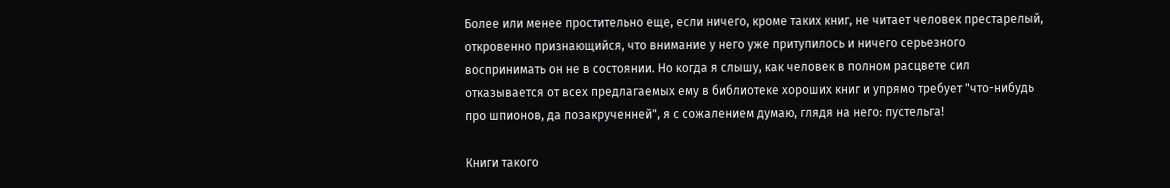Более или менее простительно еще, если ничего, кроме таких книг, не читает человек престарелый, откровенно признающийся, что внимание у него уже притупилось и ничего серьезного воспринимать он не в состоянии. Но когда я слышу, как человек в полном расцвете сил отказывается от всех предлагаемых ему в библиотеке хороших книг и упрямо требует "что-нибудь про шпионов, да позакрученней", я с сожалением думаю, глядя на него: пустельга!

Книги такого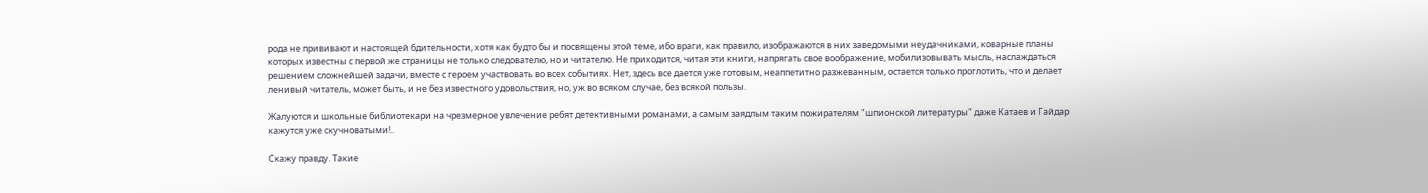рода не прививают и настоящей бдительности, хотя как будто бы и посвящены этой теме, ибо враги, как правило, изображаются в них заведомыми неудачниками, коварные планы которых известны с первой же страницы не только следователю, но и читателю. Не приходится, читая эти книги, напрягать свое воображение, мобилизовывать мысль, наслаждаться решением сложнейшей задачи, вместе с героем участвовать во всех событиях. Нет, здесь все дается уже готовым, неаппетитно разжеванным, остается только проглотить, что и делает ленивый читатель, может быть, и не без известного удовольствия, но, уж во всяком случае, без всякой пользы.

Жалуются и школьные библиотекари на чрезмерное увлечение ребят детективными романами, а самым заядлым таким пожирателям "шпионской литературы" даже Катаев и Гайдар кажутся уже скучноватыми!..

Скажу правду. Такие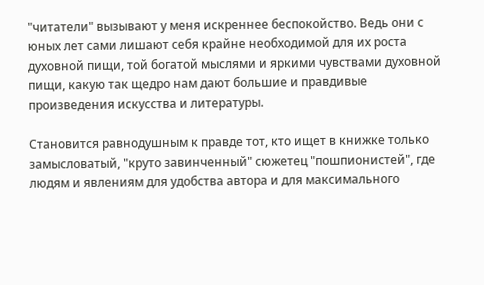"читатели" вызывают у меня искреннее беспокойство. Ведь они с юных лет сами лишают себя крайне необходимой для их роста духовной пищи, той богатой мыслями и яркими чувствами духовной пищи, какую так щедро нам дают большие и правдивые произведения искусства и литературы.

Становится равнодушным к правде тот, кто ищет в книжке только замысловатый, "круто завинченный" сюжетец "пошпионистей", где людям и явлениям для удобства автора и для максимального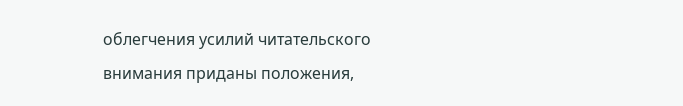облегчения усилий читательского внимания приданы положения,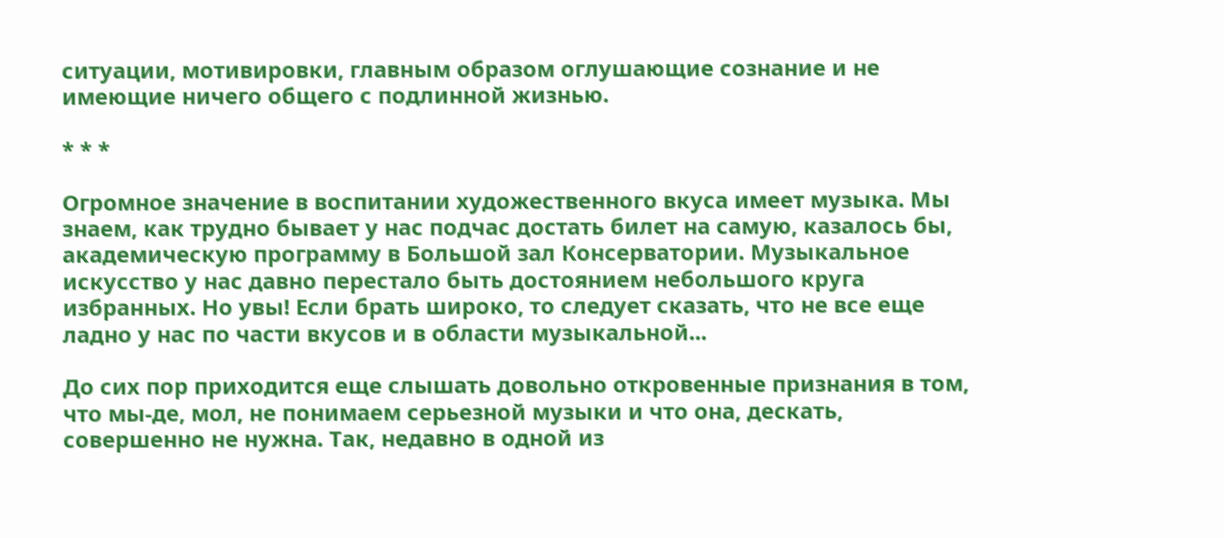ситуации, мотивировки, главным образом оглушающие сознание и не имеющие ничего общего с подлинной жизнью.

* * *

Огромное значение в воспитании художественного вкуса имеет музыка. Мы знаем, как трудно бывает у нас подчас достать билет на самую, казалось бы, академическую программу в Большой зал Консерватории. Музыкальное искусство у нас давно перестало быть достоянием небольшого круга избранных. Но увы! Если брать широко, то следует сказать, что не все еще ладно у нас по части вкусов и в области музыкальной...

До сих пор приходится еще слышать довольно откровенные признания в том, что мы-де, мол, не понимаем серьезной музыки и что она, дескать, совершенно не нужна. Так, недавно в одной из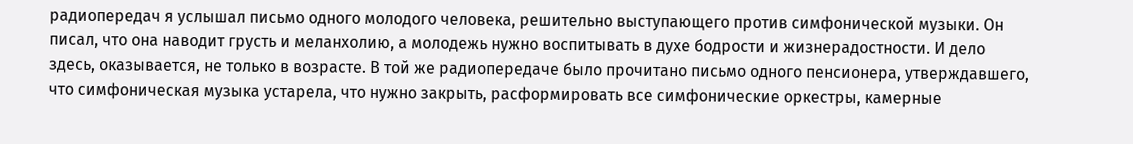радиопередач я услышал письмо одного молодого человека, решительно выступающего против симфонической музыки. Он писал, что она наводит грусть и меланхолию, а молодежь нужно воспитывать в духе бодрости и жизнерадостности. И дело здесь, оказывается, не только в возрасте. В той же радиопередаче было прочитано письмо одного пенсионера, утверждавшего, что симфоническая музыка устарела, что нужно закрыть, расформировать все симфонические оркестры, камерные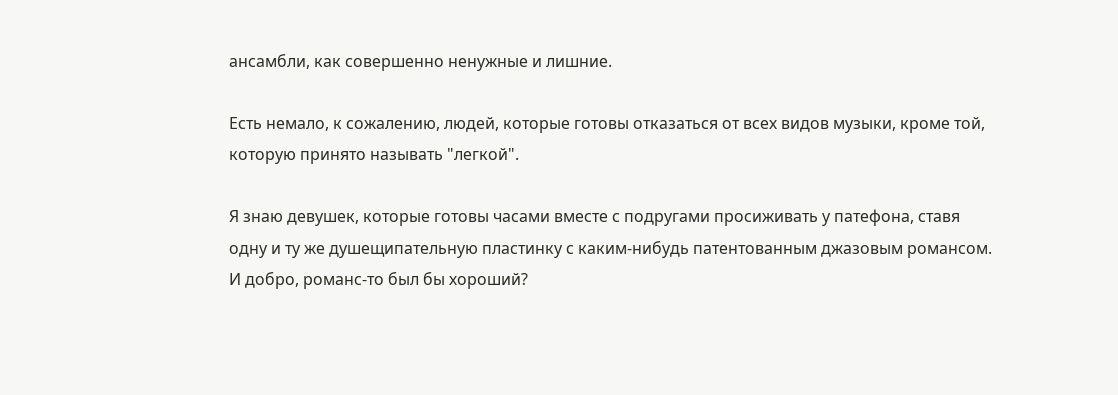ансамбли, как совершенно ненужные и лишние.

Есть немало, к сожалению, людей, которые готовы отказаться от всех видов музыки, кроме той, которую принято называть "легкой".

Я знаю девушек, которые готовы часами вместе с подругами просиживать у патефона, ставя одну и ту же душещипательную пластинку с каким-нибудь патентованным джазовым романсом. И добро, романс-то был бы хороший?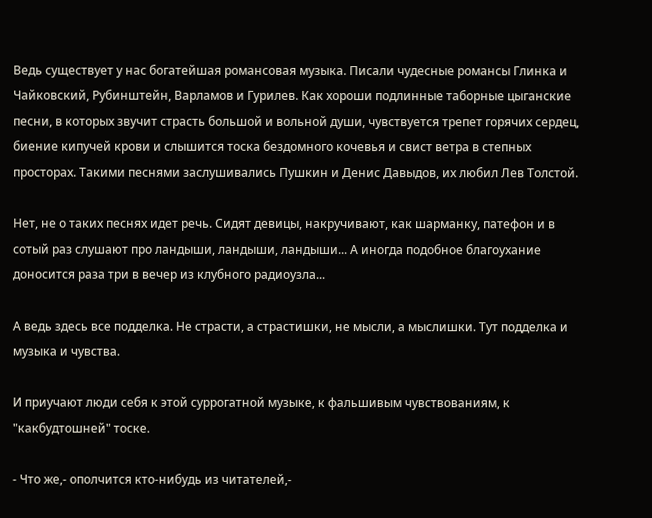Ведь существует у нас богатейшая романсовая музыка. Писали чудесные романсы Глинка и Чайковский, Рубинштейн, Варламов и Гурилев. Как хороши подлинные таборные цыганские песни, в которых звучит страсть большой и вольной души, чувствуется трепет горячих сердец, биение кипучей крови и слышится тоска бездомного кочевья и свист ветра в степных просторах. Такими песнями заслушивались Пушкин и Денис Давыдов, их любил Лев Толстой.

Нет, не о таких песнях идет речь. Сидят девицы, накручивают, как шарманку, патефон и в сотый раз слушают про ландыши, ландыши, ландыши... А иногда подобное благоухание доносится раза три в вечер из клубного радиоузла...

А ведь здесь все подделка. Не страсти, а страстишки, не мысли, а мыслишки. Тут подделка и музыка и чувства.

И приучают люди себя к этой суррогатной музыке, к фальшивым чувствованиям, к "какбудтошней" тоске.

- Что же,- ополчится кто-нибудь из читателей,-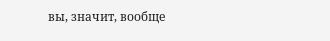вы, значит, вообще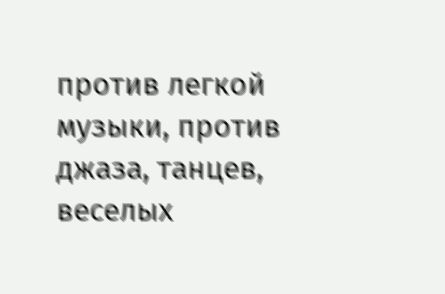против легкой музыки, против джаза, танцев, веселых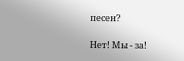песен?

Нет! Мы - за!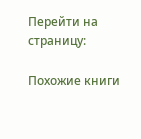Перейти на страницу:

Похожие книги